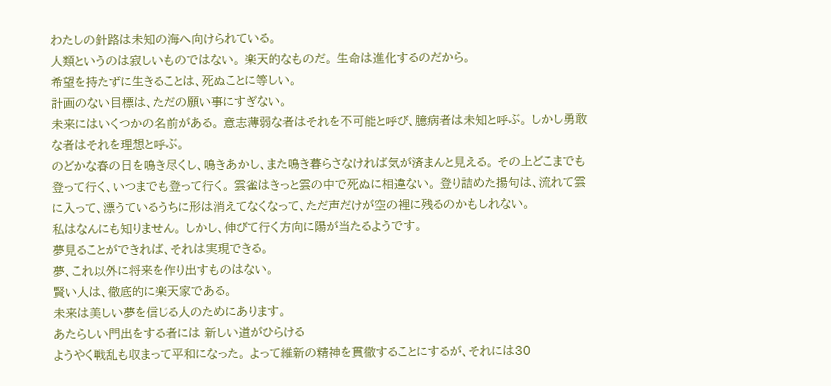わたしの針路は未知の海へ向けられている。
人類というのは寂しいものではない。 楽天的なものだ。 生命は進化するのだから。
希望を持たずに生きることは、死ぬことに等しい。
計画のない目標は、ただの願い事にすぎない。
未来にはいくつかの名前がある。 意志薄弱な者はそれを不可能と呼び、臆病者は未知と呼ぶ。 しかし勇敢な者はそれを理想と呼ぶ。
のどかな春の日を鳴き尽くし、鳴きあかし、また鳴き暮らさなければ気が済まんと見える。 その上どこまでも登って行く、いつまでも登って行く。 雲雀はきっと雲の中で死ぬに相違ない。 登り詰めた揚句は、流れて雲に入って、漂うているうちに形は消えてなくなって、ただ声だけが空の裡に残るのかもしれない。
私はなんにも知りません。 しかし、伸びて行く方向に陽が当たるようです。
夢見ることができれば、それは実現できる。
夢、これ以外に将来を作り出すものはない。
賢い人は、徹底的に楽天家である。
未来は美しい夢を信じる人のためにあります。
あたらしい門出をする者には 新しい道がひらける
ようやく戦乱も収まって平和になった。 よって維新の精神を貫徹することにするが、それには30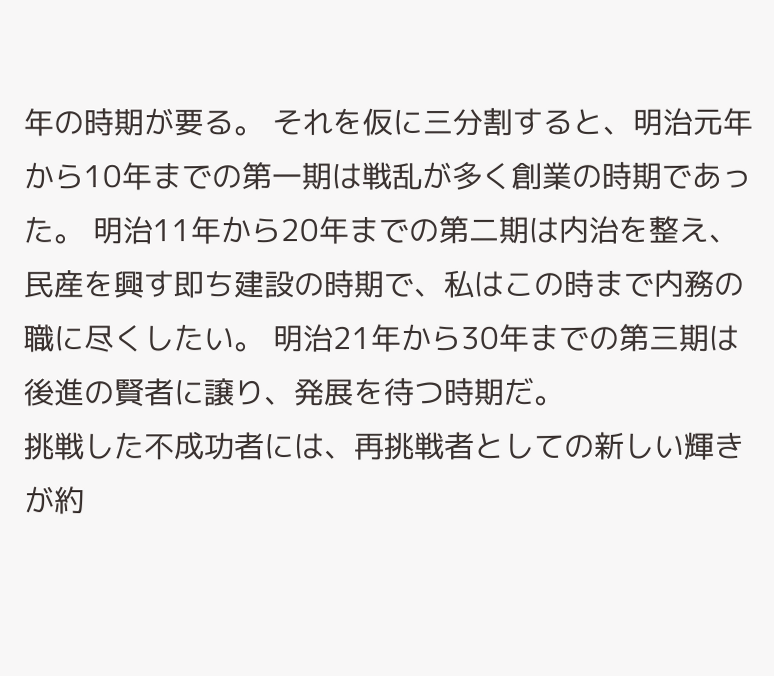年の時期が要る。 それを仮に三分割すると、明治元年から10年までの第一期は戦乱が多く創業の時期であった。 明治11年から20年までの第二期は内治を整え、民産を興す即ち建設の時期で、私はこの時まで内務の職に尽くしたい。 明治21年から30年までの第三期は後進の賢者に譲り、発展を待つ時期だ。
挑戦した不成功者には、再挑戦者としての新しい輝きが約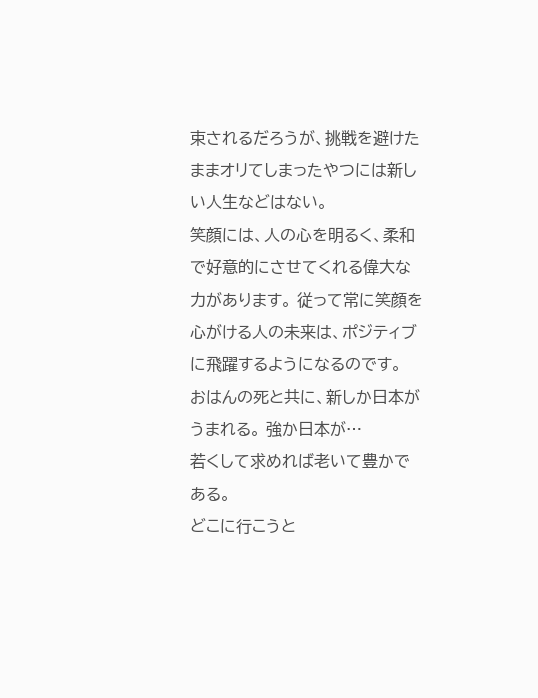束されるだろうが、挑戦を避けたままオリてしまったやつには新しい人生などはない。
笑顔には、人の心を明るく、柔和で好意的にさせてくれる偉大な力があります。 従って常に笑顔を心がける人の未来は、ポジティブに飛躍するようになるのです。
おはんの死と共に、新しか日本がうまれる。 強か日本が…
若くして求めれば老いて豊かである。
どこに行こうと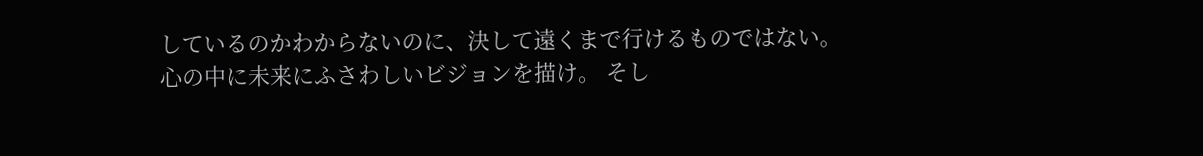しているのかわからないのに、決して遠くまで行けるものではない。
心の中に未来にふさわしいビジョンを描け。 そし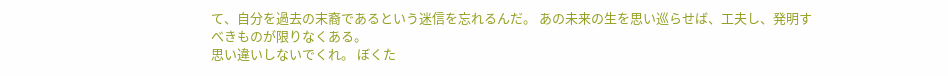て、自分を過去の末裔であるという迷信を忘れるんだ。 あの未来の生を思い巡らせば、工夫し、発明すべきものが限りなくある。
思い違いしないでくれ。 ぼくた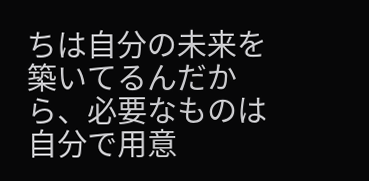ちは自分の未来を築いてるんだから、必要なものは自分で用意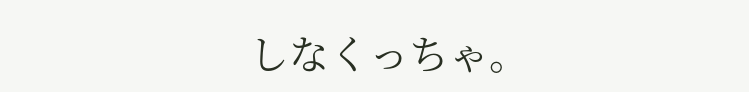しなくっちゃ。